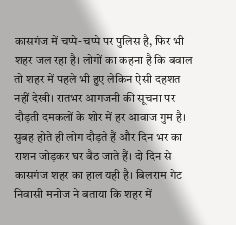कासगंज में चप्पे-चप्पे पर पुलिस है, फिर भी शहर जल रहा है। लोगों का कहना है कि बवाल तो शहर में पहले भी हुए लेकिन ऐसी दहशत नहीं देखी। रातभर आगजनी की सूचना पर दौड़ती दमकलों के शोर में हर आवाज गुम है।
सुबह होते ही लोग दौड़ते हैं और दिन भर का राशन जोड़कर घर बैठ जाते हैं। दो दिन से कासगंज शहर का हाल यही है। बिलराम गेट निवासी मनोज ने बताया कि शहर में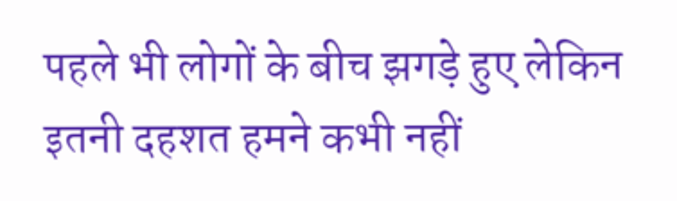पहले भी लोगों के बीच झगड़े हुए लेकिन इतनी दहशत हमने कभी नहीं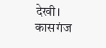देखी। कासगंज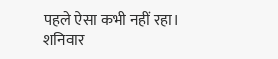पहले ऐसा कभी नहीं रहा।
शनिवार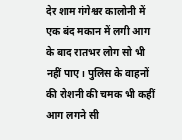देर शाम गंगेश्वर कालोनी में एक बंद मकान में लगी आग के बाद रातभर लोग सो भी नहीं पाए। पुलिस के वाहनों की रोशनी की चमक भी कहीं आग लगने सी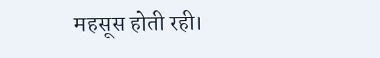महसूस होती रही।